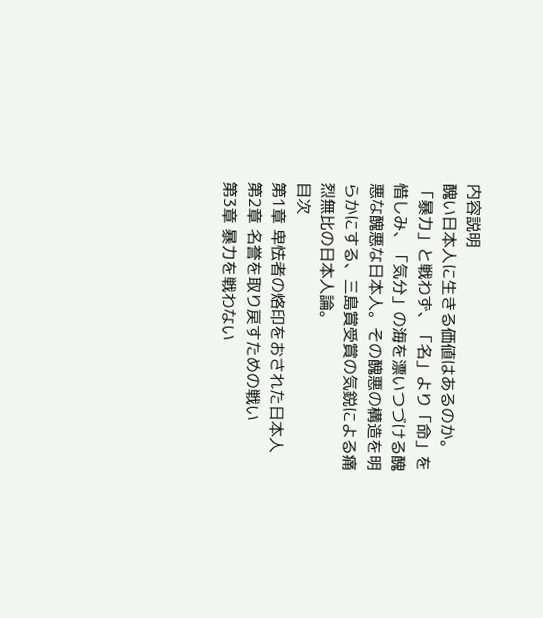内容説明
醜い日本人に生きる価値はあるのか。「暴力」と戦わず、「名」より「命」を惜しみ、「気分」の海を漂いつづける醜悪な醜悪な日本人。その醜悪の構造を明らかにする、三島賞受賞の気鋭による痛烈無比の日本人論。
目次
第1章 卑怯者の烙印をおされた日本人
第2章 名誉を取り戻すための戦い
第3章 暴力を戦わない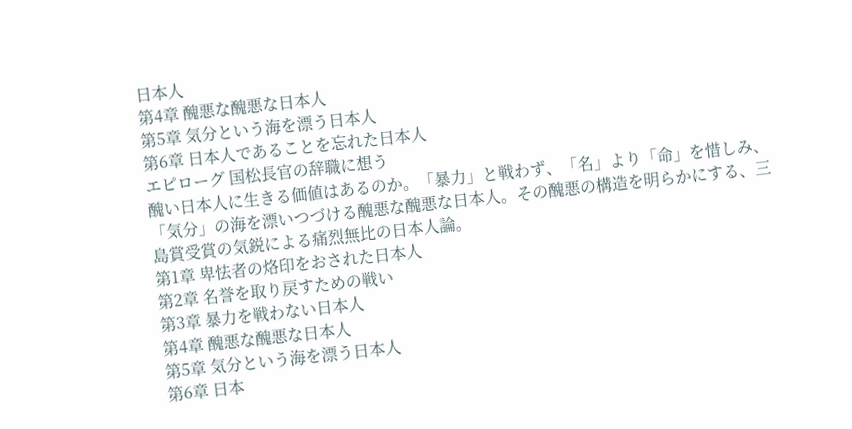日本人
第4章 醜悪な醜悪な日本人
第5章 気分という海を漂う日本人
第6章 日本人であることを忘れた日本人
エピローグ 国松長官の辞職に想う
醜い日本人に生きる価値はあるのか。「暴力」と戦わず、「名」より「命」を惜しみ、「気分」の海を漂いつづける醜悪な醜悪な日本人。その醜悪の構造を明らかにする、三島賞受賞の気鋭による痛烈無比の日本人論。
第1章 卑怯者の烙印をおされた日本人
第2章 名誉を取り戻すための戦い
第3章 暴力を戦わない日本人
第4章 醜悪な醜悪な日本人
第5章 気分という海を漂う日本人
第6章 日本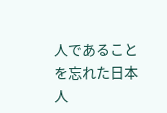人であることを忘れた日本人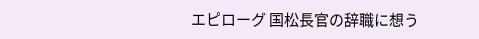エピローグ 国松長官の辞職に想う